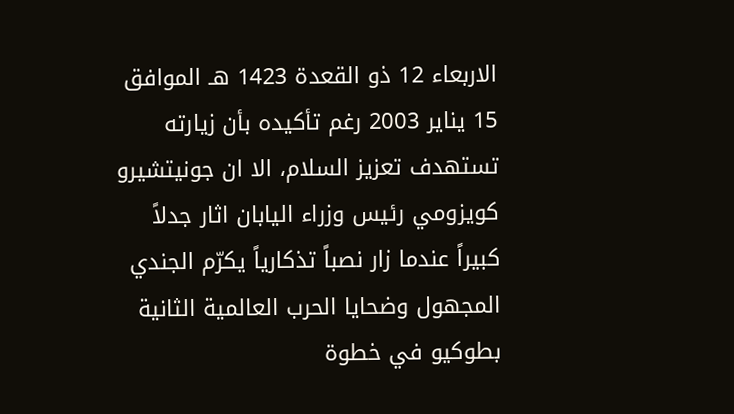الاربعاء 12 ذو القعدة 1423 هـ الموافق 15 يناير 2003 رغم تأكيده بأن زيارته تستهدف تعزيز السلام، الا ان جونيتشيرو كويزومي رئيس وزراء اليابان اثار جدلاً كبيراً عندما زار نصباً تذكارياً يكرّم الجندي المجهول وضحايا الحرب العالمية الثانية بطوكيو في خطوة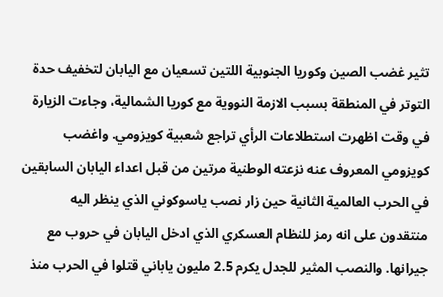تثير غضب الصين وكوريا الجنوبية اللتين تسعيان مع اليابان لتخفيف حدة التوتر في المنطقة بسبب الازمة النووية مع كوريا الشمالية، وجاءت الزيارة في وقت اظهرت استطلاعات الرأي تراجع شعبية كويزومي. واغضب كويزومي المعروف عنه نزعته الوطنية مرتين من قبل اعداء اليابان السابقين في الحرب العالمية الثانية حين زار نصب ياسوكوني الذي ينظر اليه منتقدون على انه رمز للنظام العسكري الذي ادخل اليابان في حروب مع جيرانها. والنصب المثير للجدل يكرم 2.5 مليون ياباني قتلوا في الحرب منذ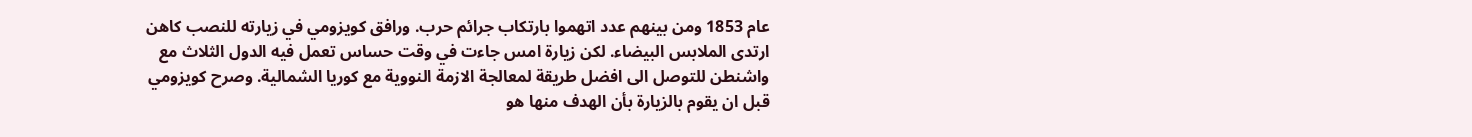عام 1853 ومن بينهم عدد اتهموا بارتكاب جرائم حرب. ورافق كويزومي في زيارته للنصب كاهن ارتدى الملابس البيضاء. لكن زيارة امس جاءت في وقت حساس تعمل فيه الدول الثلاث مع واشنطن للتوصل الى افضل طريقة لمعالجة الازمة النووية مع كوريا الشمالية. وصرح كويزومي قبل ان يقوم بالزيارة بأن الهدف منها هو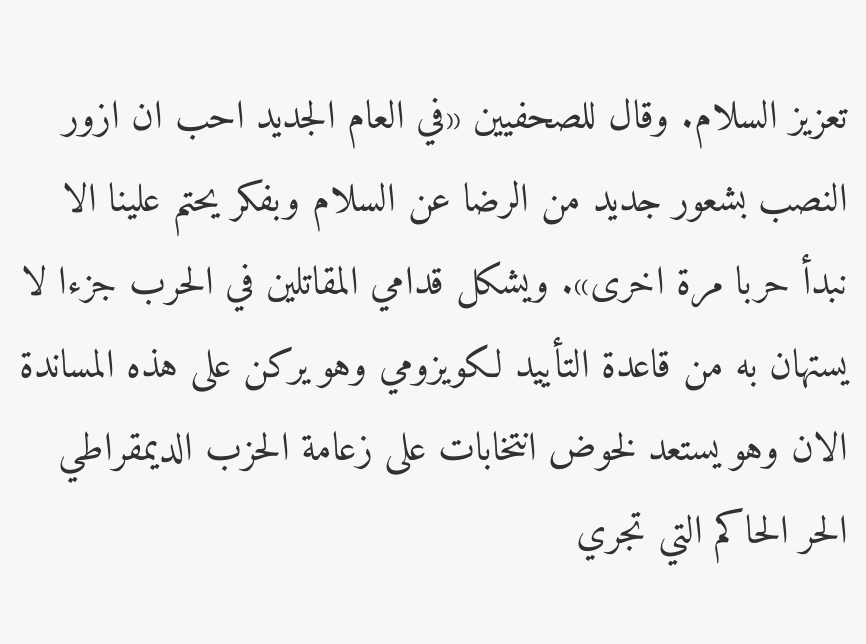تعزيز السلام. وقال للصحفيين «في العام الجديد احب ان ازور النصب بشعور جديد من الرضا عن السلام وبفكر يحتم علينا الا نبدأ حربا مرة اخرى». ويشكل قدامي المقاتلين في الحرب جزءا لا يستهان به من قاعدة التأييد لكويزومي وهو يركن على هذه المساندة الان وهو يستعد لخوض انتخابات على زعامة الحزب الديمقراطي الحر الحاكم التي تجري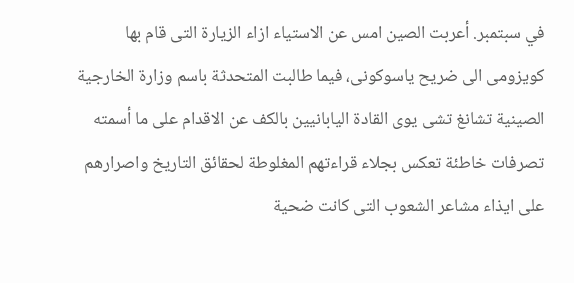في سبتمبر. أعربت الصين امس عن الاستياء ازاء الزيارة التى قام بها كويزومى الى ضريح ياسوكونى، فيما طالبت المتحدثة باسم وزارة الخارجية الصينية تشانغ تشى يوى القادة اليابانيين بالكف عن الاقدام على ما أسمته تصرفات خاطئة تعكس بجلاء قراءتهم المغلوطة لحقائق التاريخ واصرارهم على ايذاء مشاعر الشعوب التى كانت ضحية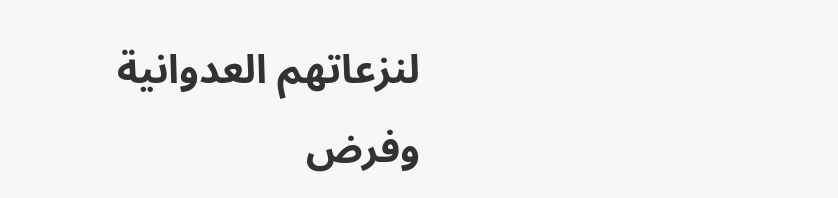لنزعاتهم العدوانية وفرض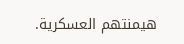هيمنتهم العسكرية.